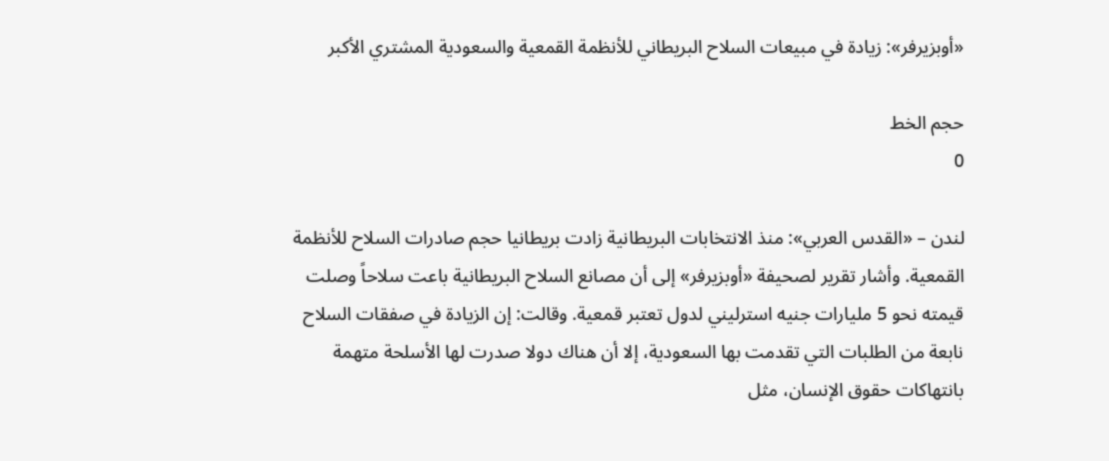«أوبزيرفر»: زيادة في مبيعات السلاح البريطاني للأنظمة القمعية والسعودية المشتري الأكبر

حجم الخط
0

لندن – «القدس العربي»: منذ الانتخابات البريطانية زادت بريطانيا حجم صادرات السلاح للأنظمة القمعية. وأشار تقرير لصحيفة «أوبزيرفر» إلى أن مصانع السلاح البريطانية باعت سلاحاً وصلت قيمته نحو 5 مليارات جنيه استرليني لدول تعتبر قمعية. وقالت: إن الزيادة في صفقات السلاح نابعة من الطلبات التي تقدمت بها السعودية، إلا أن هناك دولا صدرت لها الأسلحة متهمة بانتهاكات حقوق الإنسان، مثل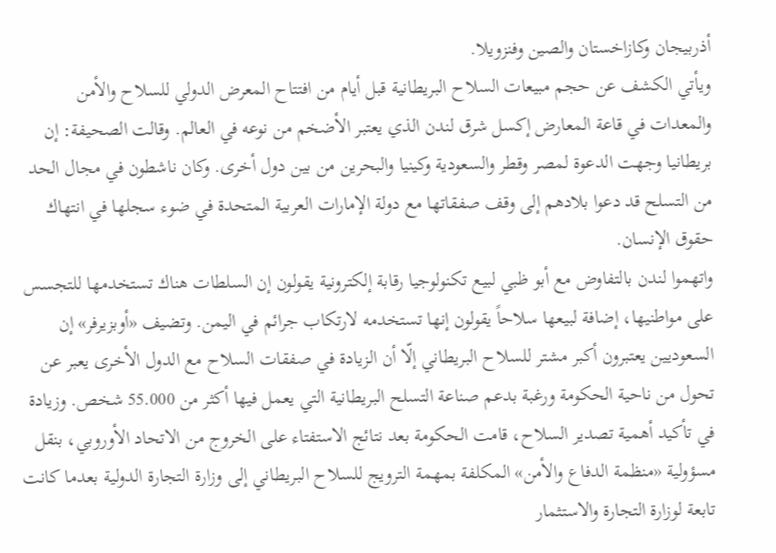أذربيجان وكازاخستان والصين وفنزويلا.
ويأتي الكشف عن حجم مبيعات السلاح البريطانية قبل أيام من افتتاح المعرض الدولي للسلاح والأمن والمعدات في قاعة المعارض إكسل شرق لندن الذي يعتبر الأضخم من نوعه في العالم. وقالت الصحيفة: إن بريطانيا وجهت الدعوة لمصر وقطر والسعودية وكينيا والبحرين من بين دول أخرى. وكان ناشطون في مجال الحد من التسلح قد دعوا بلادهم إلى وقف صفقاتها مع دولة الإمارات العربية المتحدة في ضوء سجلها في انتهاك حقوق الإنسان.
واتهموا لندن بالتفاوض مع أبو ظبي لبيع تكنولوجيا رقابة إلكترونية يقولون إن السلطات هناك تستخدمها للتجسس على مواطنيها، إضافة لبيعها سلاحاً يقولون إنها تستخدمه لارتكاب جرائم في اليمن. وتضيف «أوبزيرفر» إن السعوديين يعتبرون أكبر مشتر للسلاح البريطاني إلّا أن الزيادة في صفقات السلاح مع الدول الأخرى يعبر عن تحول من ناحية الحكومة ورغبة بدعم صناعة التسلح البريطانية التي يعمل فيها أكثر من 55.000 شخص. وزيادة في تأكيد أهمية تصدير السلاح، قامت الحكومة بعد نتائج الاستفتاء على الخروج من الاتحاد الأوروبي، بنقل مسؤولية «منظمة الدفاع والأمن» المكلفة بمهمة الترويج للسلاح البريطاني إلى وزارة التجارة الدولية بعدما كانت تابعة لوزارة التجارة والاستثمار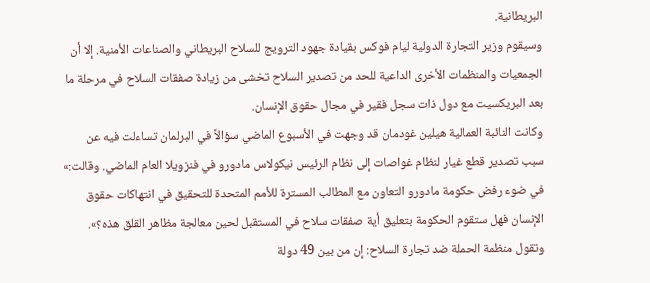البريطانية.
وسيقوم وزير التجارة الدولية ليام فوكس بقيادة جهود الترويج للسلاح البريطاني والصناعات الأمنية. إلا أن الجمعيات والمنظمات الأخرى الداعية للحد من تصدير السلاح تخشى من زيادة صفقات السلاح في مرحلة ما بعد البريكسيت مع دول ذات سجل فقير في مجال حقوق الإنسان.
وكانت النائبة العمالية هيلين غودمان قد وجهت في الأسبوع الماضي سؤالاً في البرلمان تساءلت فيه عن سبب تصدير قطع غيار لنظام غواصات إلى نظام الرئيس نيكولاس مادورو في فنزويلا العام الماضي. وقالت:» في ضوء رفض حكومة مادورو التعاون مع المطالب المسترة للأمم المتحدة للتحقيق في انتهاكات حقوق الإنسان فهل ستقوم الحكومة بتعليق أية صفقات سلاح في المستقبل لحين معالجة مظاهر القلق هذه؟».
وتقول منظمة الحملة ضد تجارة السلاح: إن من بين 49 دولة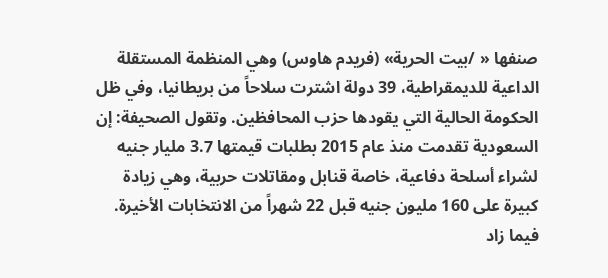صنفها « /بيت الحرية» (فريدم هاوس) وهي المنظمة المستقلة الداعية للديمقراطية، 39 دولة اشترت سلاحاً من بريطانيا، وفي ظل الحكومة الحالية التي يقودها حزب المحافظين. وتقول الصحيفة: إن السعودية تقدمت منذ عام 2015 بطلبات قيمتها 3.7 مليار جنيه لشراء أسلحة دفاعية، خاصة قنابل ومقاتلات حربية، وهي زيادة كبيرة على 160 مليون جنيه قبل 22 شهراً من الانتخابات الأخيرة. فيما زاد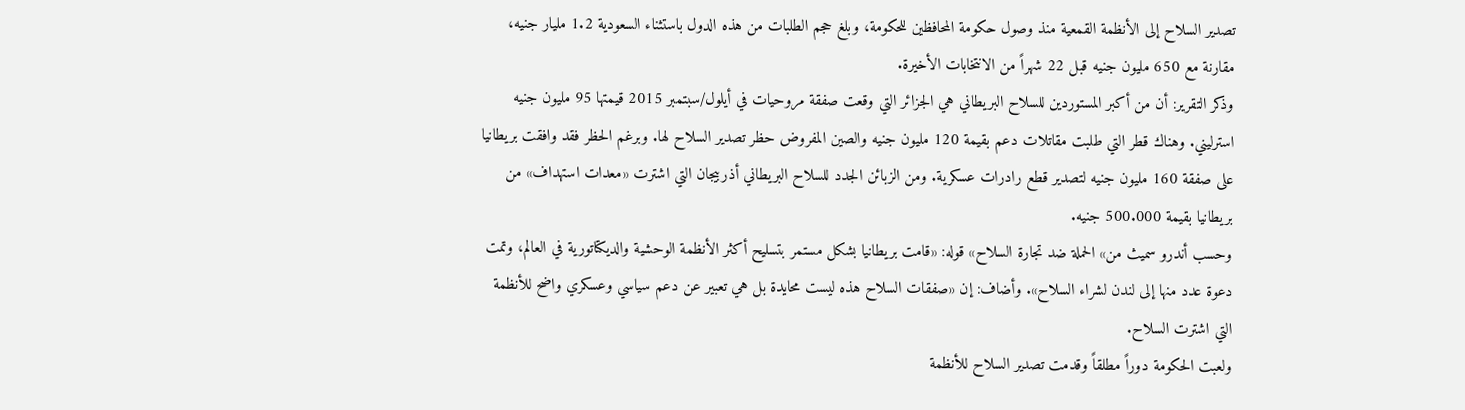تصدير السلاح إلى الأنظمة القمعية منذ وصول حكومة المحافظين للحكومة، وبلغ حجم الطلبات من هذه الدول باستثناء السعودية 1.2 مليار جنيه، مقارنة مع 650 مليون جنيه قبل 22 شهراً من الانتخابات الأخيرة.
وذكر التقرير: أن من أكبر المستوردين للسلاح البريطاني هي الجزائر التي وقعت صفقة مروحيات في أيلول/سبتمبر 2015 قيمتها 95 مليون جنيه استرليني. وهناك قطر التي طلبت مقاتلات دعم بقيمة 120 مليون جنيه والصين المفروض حظر تصدير السلاح لها. وبرغم الحظر فقد وافقت بريطانيا على صفقة 160 مليون جنيه لتصدير قطع رادرات عسكرية. ومن الزبائن الجدد للسلاح البريطاني أذربيجان التي اشترت «معدات استهداف» من بريطانيا بقيمة 500.000 جنيه.
وحسب أندرو سميث من» الحملة ضد تجارة السلاح» قوله: «قامت بريطانيا بشكل مستمر بتسليح أكثر الأنظمة الوحشية والديكتاتورية في العالم، وتمت دعوة عدد منها إلى لندن لشراء السلاح». وأضاف: إن «صفقات السلاح هذه ليست محايدة بل هي تعبير عن دعم سياسي وعسكري واضح للأنظمة التي اشترت السلاح.
ولعبت الحكومة دوراً مطلقاً وقدمت تصدير السلاح للأنظمة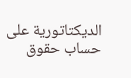الديكتاتورية على حساب حقوق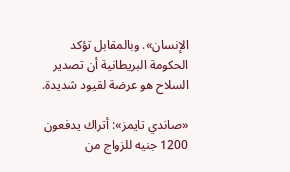الإنسان». وبالمقابل تؤكد الحكومة البريطانية أن تصدير السلاح هو عرضة لقيود شديدة.

«صاندي تايمز»: أتراك يدفعون 1200 جنيه للزواج من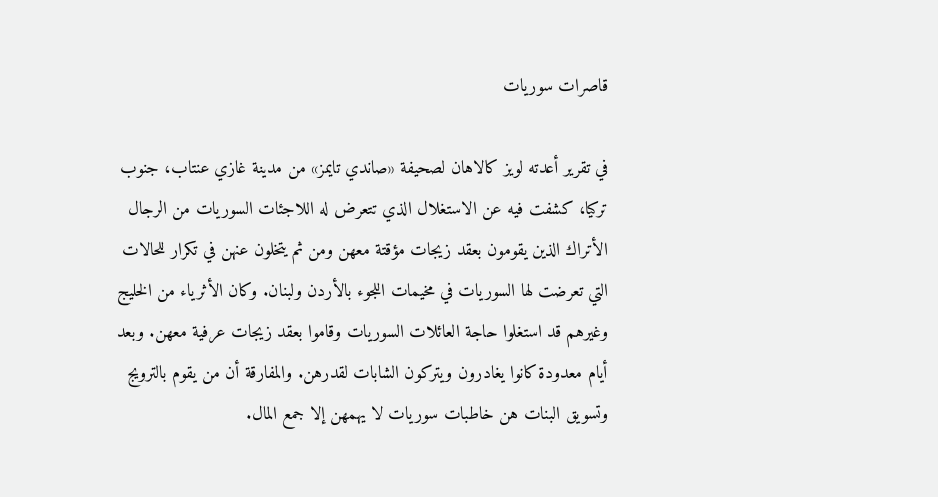قاصرات سوريات

في تقرير أعدته لويز كالاهان لصحيفة «صاندي تايمز» من مدينة غازي عنتاب، جنوب تركيا، كشفت فيه عن الاستغلال الذي تتعرض له اللاجئات السوريات من الرجال الأتراك الذين يقومون بعقد زيجات مؤقتة معهن ومن ثم يتخلون عنهن في تكرار للحالات التي تعرضت لها السوريات في مخيمات اللجوء بالأردن ولبنان. وكان الأثرياء من الخليج وغيرهم قد استغلوا حاجة العائلات السوريات وقاموا بعقد زيجات عرفية معهن. وبعد أيام معدودة كانوا يغادرون ويتركون الشابات لقدرهن. والمفارقة أن من يقوم بالترويج وتسويق البنات هن خاطبات سوريات لا يهمهن إلا جمع المال.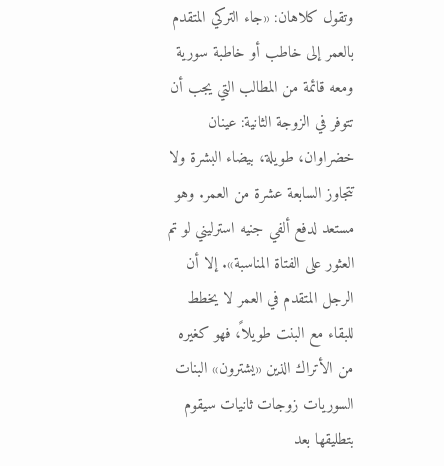وتقول كلاهان: «جاء التركي المتقدم بالعمر إلى خاطب أو خاطبة سورية ومعه قائمة من المطالب التي يجب أن تتوفر في الزوجة الثانية: عينان خضراوان، طويلة، بيضاء البشرة ولا تتجاوز السابعة عشرة من العمر. وهو مستعد لدفع ألفي جنيه استرليني لو تم العثور على الفتاة المناسبة». إلا أن الرجل المتقدم في العمر لا يخطط للبقاء مع البنت طويلاً، فهو كغيره من الأتراك الذين «يشترون» البنات السوريات زوجات ثانيات سيقوم بتطليقها بعد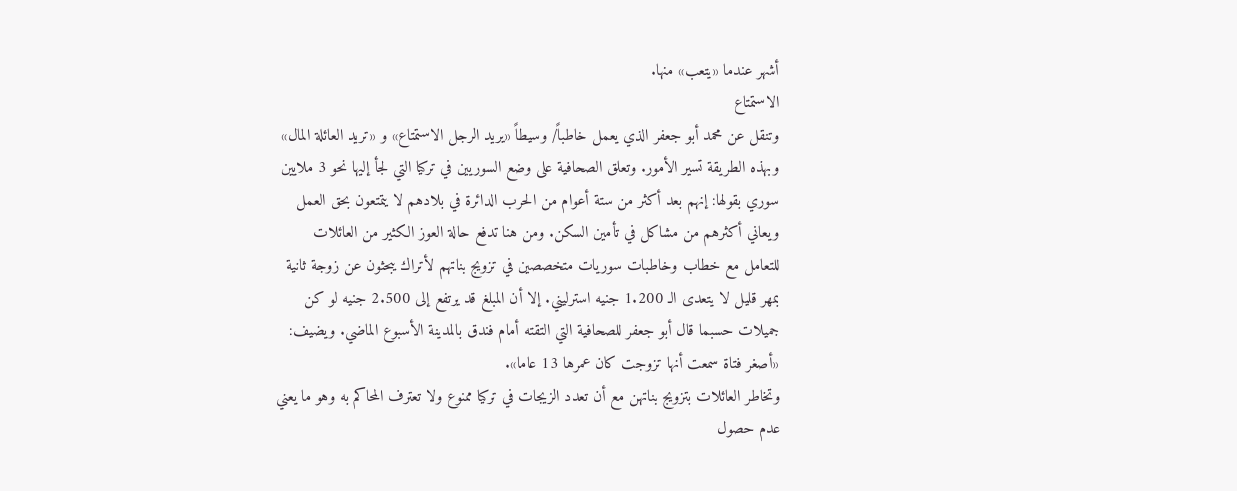أشهر عندما «يتعب» منها.
الاستمتاع
وتنقل عن محمد أبو جعفر الذي يعمل خاطباً/ وسيطاً «يريد الرجل الاستمتاع» و «تريد العائلة المال» وبهذه الطريقة تسير الأمور. وتعلق الصحافية على وضع السوريين في تركيا التي لجأ إليها نحو 3 ملايين سوري بقولها: إنهم بعد أكثر من ستة أعوام من الحرب الدائرة في بلادهم لا يتمتعون بحق العمل ويعاني أكثرهم من مشاكل في تأمين السكن. ومن هنا تدفع حالة العوز الكثير من العائلات للتعامل مع خطاب وخاطبات سوريات متخصصين في تزويج بناتهم لأتراك يبحثون عن زوجة ثانية بمهر قليل لا يتعدى الـ 1.200 جنيه استرليني. إلا أن المبلغ قد يرتفع إلى 2.500 جنيه لو كن جميلات حسبما قال أبو جعفر للصحافية التي التقته أمام فندق بالمدينة الأسبوع الماضي. ويضيف: «أصغر فتاة سمعت أنها تزوجت كان عمرها 13 عاما».
وتخاطر العائلات بتزويج بناتهن مع أن تعدد الزيجات في تركيا ممنوع ولا تعترف المحاكم به وهو ما يعني عدم حصول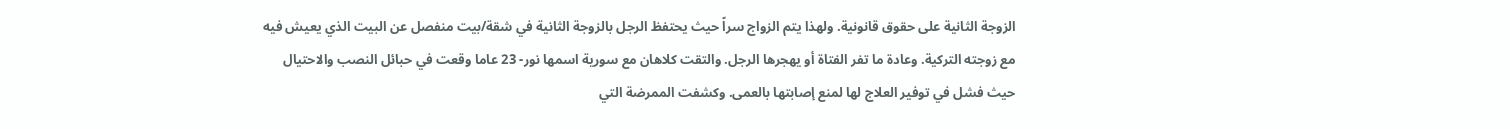الزوجة الثانية على حقوق قانونية. ولهذا يتم الزواج سراً حيث يحتفظ الرجل بالزوجة الثانية في شقة/بيت منفصل عن البيت الذي يعيش فيه مع زوجته التركية. وعادة ما تفر الفتاة أو يهجرها الرجل. والتقت كلاهان مع سورية اسمها نور- 23 عاما وقعت في حبائل النصب والاحتيال حيث فشل في توفير العلاج لها لمنع إصابتها بالعمى. وكشفت الممرضة التي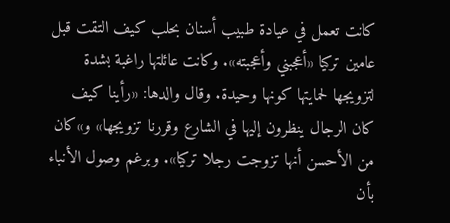كانت تعمل في عيادة طبيب أسنان بحلب كيف التقت قبل عامين تركيا «أعجبني وأعجبته». وكانت عائلتها راغبة بشدة لتزويجها لحمايتها كونها وحيدة. وقال والدها: «رأينا كيف كان الرجال ينظرون إليها في الشارع وقررنا تزويجها» و»كان من الأحسن أنها تزوجت رجلا تركيا». وبرغم وصول الأنباء بأن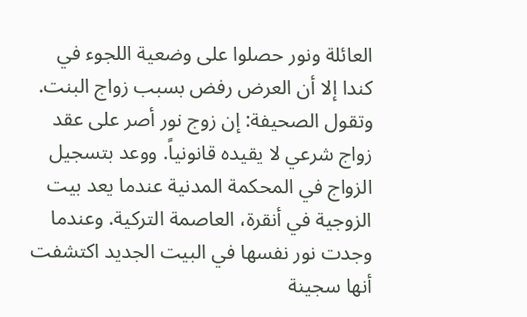العائلة ونور حصلوا على وضعية اللجوء في كندا إلا أن العرض رفض بسبب زواج البنت.
وتقول الصحيفة: إن زوج نور أصر على عقد زواج شرعي لا يقيده قانونياً. ووعد بتسجيل الزواج في المحكمة المدنية عندما يعد بيت الزوجية في أنقرة، العاصمة التركية. وعندما وجدت نور نفسها في البيت الجديد اكتشفت أنها سجينة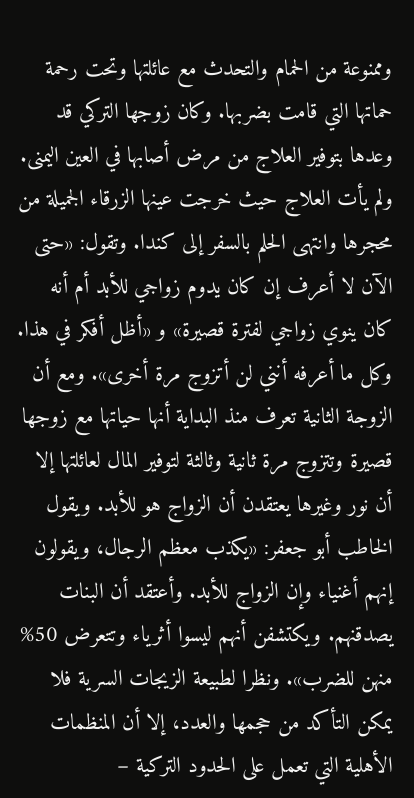وممنوعة من الحمام والتحدث مع عائلتها وتحت رحمة حماتها التي قامت بضربها. وكان زوجها التركي قد وعدها بتوفير العلاج من مرض أصابها في العين اليمنى. ولم يأت العلاج حيث خرجت عينها الزرقاء الجميلة من محجرها وانتهى الحلم بالسفر إلى كندا. وتقول: «حتى الآن لا أعرف إن كان يدوم زواجي للأبد أم أنه كان ينوي زواجي لفترة قصيرة» و «أظل أفكر في هذا. وكل ما أعرفه أنني لن أتزوج مرة أخرى». ومع أن الزوجة الثانية تعرف منذ البداية أنها حياتها مع زوجها قصيرة وتتزوج مرة ثانية وثالثة لتوفير المال لعائلتها إلا أن نور وغيرها يعتقدن أن الزواج هو للأبد. ويقول الخاطب أبو جعفر: «يكذب معظم الرجال، ويقولون إنهم أغنياء وإن الزواج للأبد. وأعتقد أن البنات يصدقنهم. ويكتشفن أنهم ليسوا أثرياء وتتعرض 50% منهن للضرب». ونظرا لطبيعة الزيجات السرية فلا يمكن التأكد من حجمها والعدد، إلا أن المنظمات الأهلية التي تعمل على الحدود التركية –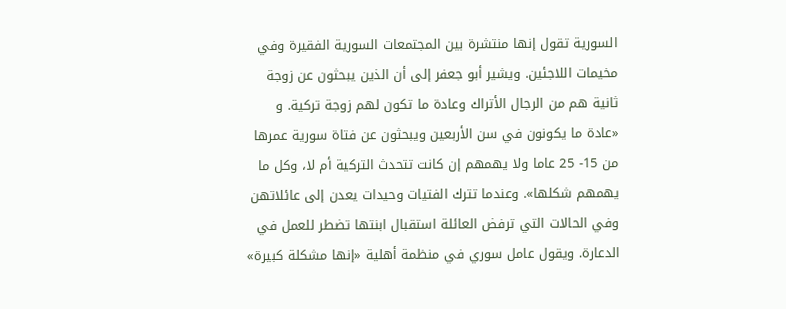السورية تقول إنها منتشرة بين المجتمعات السورية الفقيرة وفي مخيمات اللاجئين. ويشير أبو جعفر إلى أن الذين يبحثون عن زوجة ثانية هم من الرجال الأتراك وعادة ما تكون لهم زوجة تركية. و «عادة ما يكونون في سن الأربعين ويبحثون عن فتاة سورية عمرها من 15- 25 عاما ولا يهمهم إن كانت تتحدث التركية أم لا، وكل ما يهمهم شكلها». وعندما تترك الفتيات وحيدات يعدن إلى عائلاتهن وفي الحالات التي ترفض العائلة استقبال ابنتها تضطر للعمل في الدعارة. ويقول عامل سوري في منظمة أهلية «إنها مشكلة كبيرة»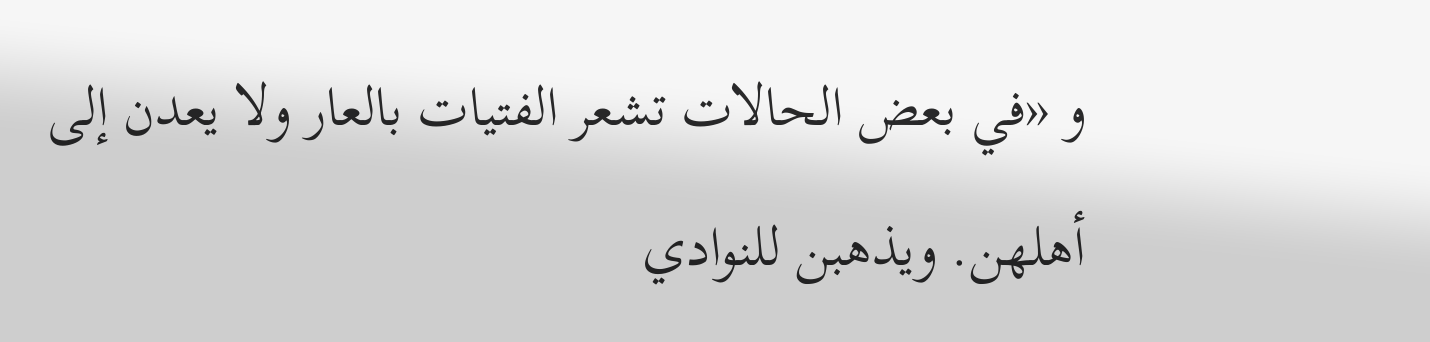و «في بعض الحالات تشعر الفتيات بالعار ولا يعدن إلى أهلهن. ويذهبن للنوادي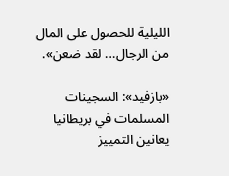الليلية للحصول على المال من الرجال… لقد ضعن».

«بازفيد»: السجينات المسلمات في بريطانيا يعانين التمييز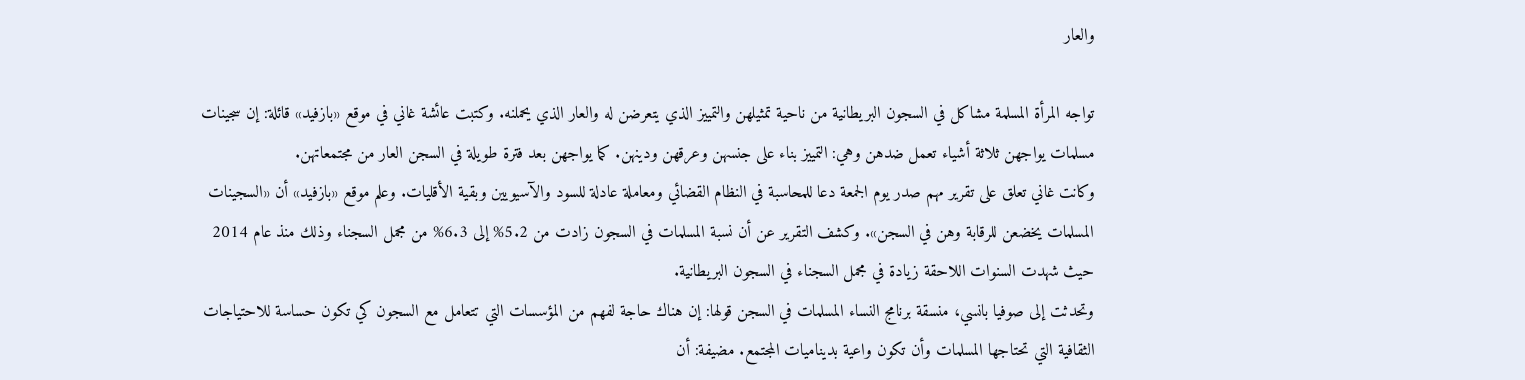والعار

تواجه المرأة المسلمة مشاكل في السجون البريطانية من ناحية تمثيلهن والتمييز الذي يتعرضن له والعار الذي يحملنه. وكتبت عائشة غاني في موقع «بازفيد» قائلة: إن سجينات مسلمات يواجهن ثلاثة أشياء تعمل ضدهن وهي: التمييز بناء على جنسهن وعرقهن ودينهن. كما يواجهن بعد فترة طويلة في السجن العار من مجتمعاتهن.
وكانت غاني تعلق على تقرير مهم صدر يوم الجمعة دعا للمحاسبة في النظام القضائي ومعاملة عادلة للسود والآسيويين وبقية الأقليات. وعلم موقع «بازفيد» أن «السجينات المسلمات يخضعن للرقابة وهن في السجن». وكشف التقرير عن أن نسبة المسلمات في السجون زادت من 5.2% إلى 6.3% من مجمل السجناء وذلك منذ عام 2014 حيث شهدت السنوات اللاحقة زيادة في مجمل السجناء في السجون البريطانية.
وتحدثت إلى صوفيا بانسي، منسقة برنامج النساء المسلمات في السجن قولها: إن هناك حاجة لفهم من المؤسسات التي تتعامل مع السجون كي تكون حساسة للاحتياجات الثقافية التي تحتاجها المسلمات وأن تكون واعية بديناميات المجتمع. مضيفة: أن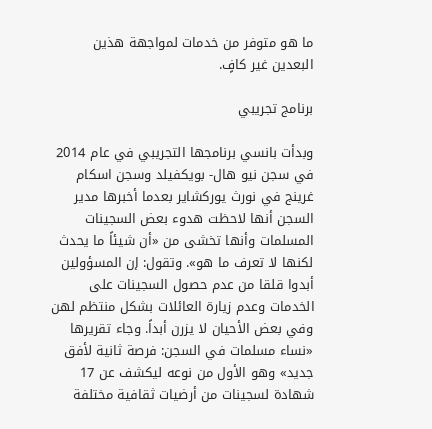ما هو متوفر من خدمات لمواجهة هذين البعدين غير كافٍ.

برنامج تجريبي

وبدأت بانسي برنامجها التجريبي في عام 2014 في سجن نيو هال- بويكفيلد وسجن اسكام غرينج في نورث يوركشاير بعدما أخبرها مدير السجن أنها لاحظت هدوء بعض السجينات المسلمات وأنها تخشى من «أن شيئاً ما يحدث لكنها لا تعرف ما هو». وتقول: إن المسؤولين أبدوا قلقا من عدم حصول السجينات على الخدمات وعدم زيارة العائلات بشكل منتظم لهن وفي بعض الأحيان لا يزرن أبداً. وجاء تقريرها «نساء مسلمات في السجن: فرصة ثانية لأفق جديد» وهو الأول من نوعه ليكشف عن 17 شهادة لسجينات من أرضيات ثقافية مختلفة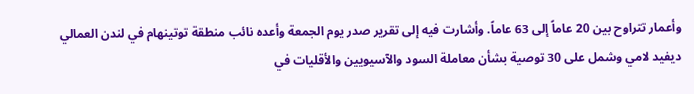وأعمار تتراوح بين 20 عاماً إلى 63 عاماً. وأشارت فيه إلى تقرير صدر يوم الجمعة وأعده نائب منطقة توتينهام في لندن العمالي ديفيد لامي وشمل على 30 توصية بشأن معاملة السود والآسيويين والأقليات في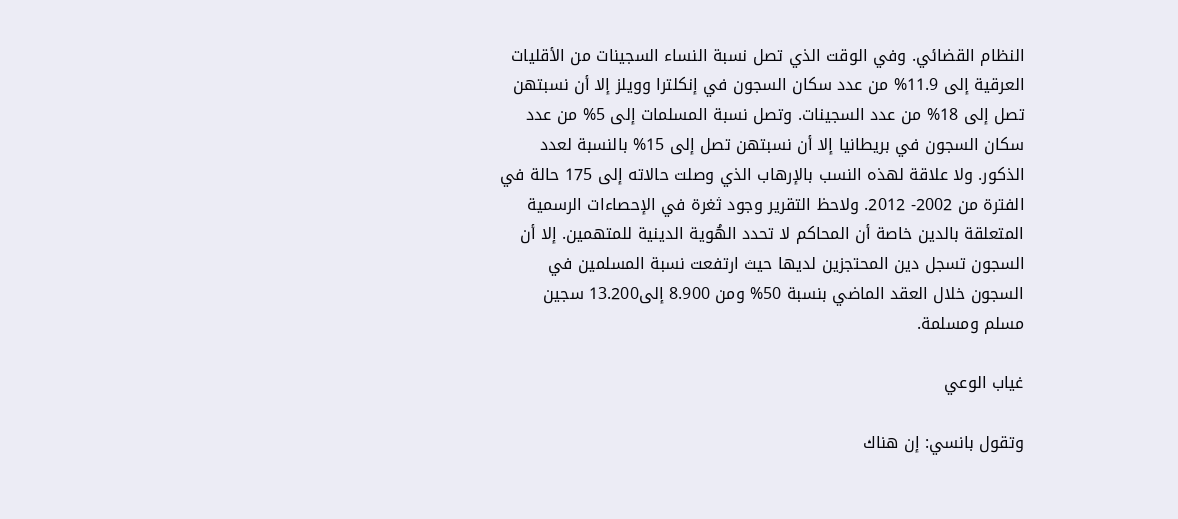النظام القضائي. وفي الوقت الذي تصل نسبة النساء السجينات من الأقليات العرقية إلى 11.9% من عدد سكان السجون في إنكلترا وويلز إلا أن نسبتهن تصل إلى 18% من عدد السجينات. وتصل نسبة المسلمات إلى 5% من عدد سكان السجون في بريطانيا إلا أن نسبتهن تصل إلى 15% بالنسبة لعدد الذكور. ولا علاقة لهذه النسب بالإرهاب الذي وصلت حالاته إلى 175 حالة في الفترة من 2002- 2012. ولاحظ التقرير وجود ثغرة في الإحصاءات الرسمية المتعلقة بالدين خاصة أن المحاكم لا تحدد الهُوية الدينية للمتهمين. إلا أن السجون تسجل دين المحتجزين لديها حيث ارتفعت نسبة المسلمين في السجون خلال العقد الماضي بنسبة 50% ومن 8.900 إلى13.200 سجين مسلم ومسلمة.

غياب الوعي

وتقول بانسي: إن هناك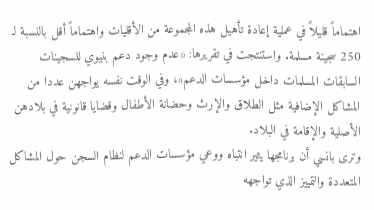اهتماماً قليلاً في عملية إعادة تأهيل هذه المجموعة من الأقليات واهتماماً أقل بالنسبة لـ 250 سجينة مسلمة. واستنتجت في تقريرها: «عدم وجود دعم بنيوي للسجينات السابقات المسلمات داخل مؤسسات الدعم»، وفي الوقت نفسه يواجهن عددا من المشاكل الإضافية مثل الطلاق والإرث وحضانة الأطفال وقضايا قانونية في بلادهن الأصلية والإقامة في البلاد.
وترى بانسي أن برنامجها يثير انتباه ووعي مؤسسات الدعم لنظام السجن حول المشاكل المتعددة والتمييز الذي تواجهه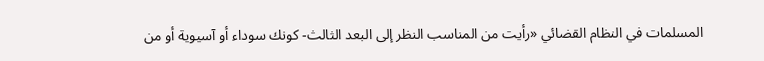المسلمات في النظام القضائي «رأيت من المناسب النظر إلى البعد الثالث- كونك سوداء أو آسيوية أو من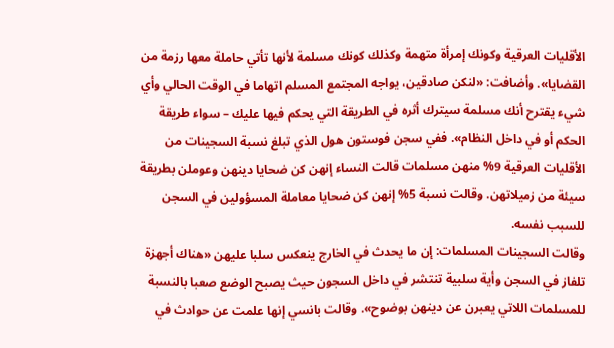الأقليات العرقية وكونك إمرأة متهمة وكذلك كونك مسلمة لأنها تأتي حاملة معها رزمة من القضايا». وأضافت: «لنكن صادقين، يواجه المجتمع المسلم اتهاما في الوقت الحالي وأي شيء يقترح أنك مسلمة سيترك أثره في الطريقة التي يحكم فيها عليك – سواء طريقة الحكم أو في داخل النظام». ففي سجن فوستون هول الذي تبلغ نسبة السجينات من الأقليات العرقية 9% منهن مسلمات قالت النساء إنهن كن ضحايا دينهن وعوملن بطريقة سيئة من زميلاتهن. وقالت نسبة 5% إنهن كن ضحايا معاملة المسؤولين في السجن للسبب نفسه.
وقالت السجينات المسلمات: إن ما يحدث في الخارج ينعكس سلبا عليهن «هناك أجهزة تلفاز في السجن وأية سلبية تنتشر في داخل السجون حيث يصبح الوضع صعبا بالنسبة للمسلمات اللاتي يعبرن عن دينهن بوضوح». وقالت بانسي إنها علمت عن حوادث في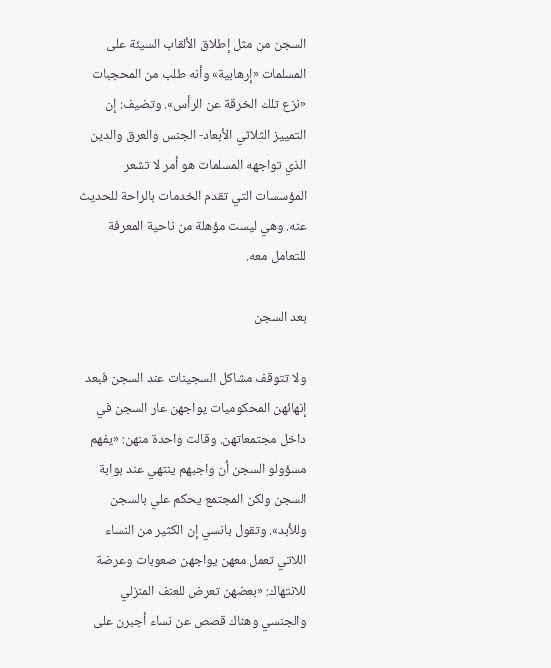السجن من مثل إطلاق الألقاب السيئة على المسلمات «إرهابية» وأنه طلب من المحجبات «نزع تلك الخرقة عن الرأس». وتضيف: إن التمييز الثلاثي الأبعاد- الجنس والعرق والدين الذي تواجهه المسلمات هو أمر لا تشعر المؤسسات التي تقدم الخدمات بالراحة للحديث عنه. وهي ليست مؤهلة من ناحية المعرفة للتعامل معه.

بعد السجن

ولا تتوقف مشاكل السجينات عند السجن فبعد إنهائهن المحكوميات يواجهن عار السجن في داخل مجتمعاتهن. وقالت واحدة منهن: «يفهم مسؤولو السجن أن واجبهم ينتهي عند بوابة السجن ولكن المجتمع يحكم علي بالسجن وللأبد». وتقول بانسي إن الكثير من النساء اللاتي تعمل معهن يواجهن صعوبات وعرضة للانتهاك: «بعضهن تعرض للعنف المنزلي والجنسي وهناك قصص عن نساء أجبرن على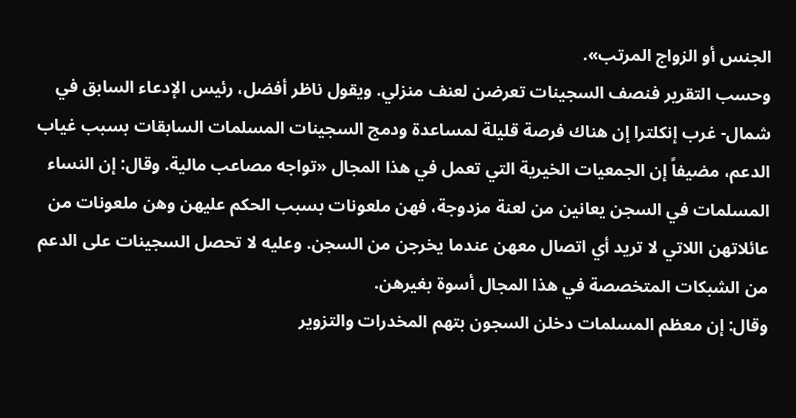الجنس أو الزواج المرتب».
وحسب التقرير فنصف السجينات تعرضن لعنف منزلي. ويقول ناظر أفضل، رئيس الإدعاء السابق في شمال- غرب إنكلترا إن هناك فرصة قليلة لمساعدة ودمج السجينات المسلمات السابقات بسبب غياب الدعم، مضيفاً إن الجمعيات الخيرية التي تعمل في هذا المجال «تواجه مصاعب مالية. وقال: إن النساء المسلمات في السجن يعانين من لعنة مزدوجة، فهن ملعونات بسبب الحكم عليهن وهن ملعونات من عائلاتهن اللاتي لا تريد أي اتصال معهن عندما يخرجن من السجن. وعليه لا تحصل السجينات على الدعم من الشبكات المتخصصة في هذا المجال أسوة بغيرهن.
وقال: إن معظم المسلمات دخلن السجون بتهم المخدرات والتزوير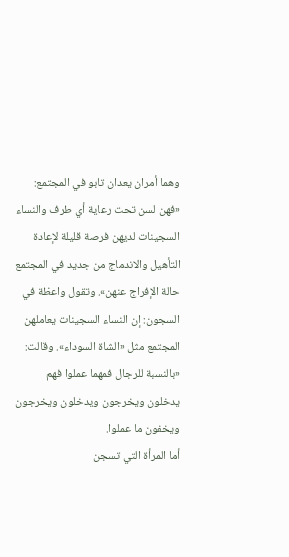وهما أمران يعدان تابو في المجتمع: «فهن لسن تحت رعاية أي طرف والنساء السجينات لديهن فرصة قليلة لإعادة التأهيل والاندماج من جديد في المجتمع حالة الإفراج عنهن». وتقول واعظة في السجون: إن النساء السجينات يعاملهن المجتمع مثل «الشاة السوداء». وقالت: «بالنسبة للرجال فمهما عملوا فهم يدخلون ويخرجون ويدخلون ويخرجون ويخفون ما عملوا.
أما المرأة التي تسجن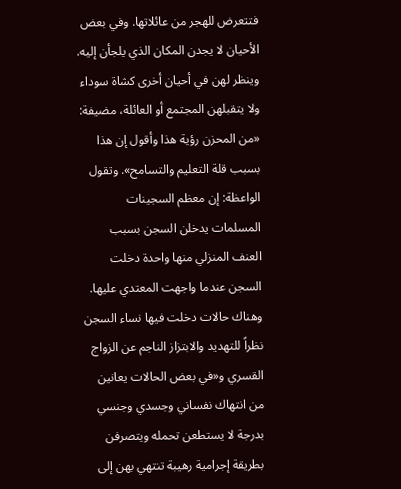فتتعرض للهجر من عائلاتها. وفي بعض الأحيان لا يجدن المكان الذي يلجأن إليه. وينظر لهن في أحيان أخرى كشاة سوداء ولا يتقبلهن المجتمع أو العائلة، مضيفة: «من المحزن رؤية هذا وأقول إن هذا بسبب قلة التعليم والتسامح». وتقول الواعظة: إن معظم السجينات المسلمات يدخلن السجن بسبب العنف المنزلي منها واحدة دخلت السجن عندما واجهت المعتدي عليها.
وهناك حالات دخلت فيها نساء السجن نظراً للتهديد والابتزاز الناجم عن الزواج القسري و«في بعض الحالات يعانين من انتهاك نفساني وجسدي وجنسي بدرجة لا يستطعن تحمله ويتصرفن بطريقة إجرامية رهيبة تنتهي بهن إلى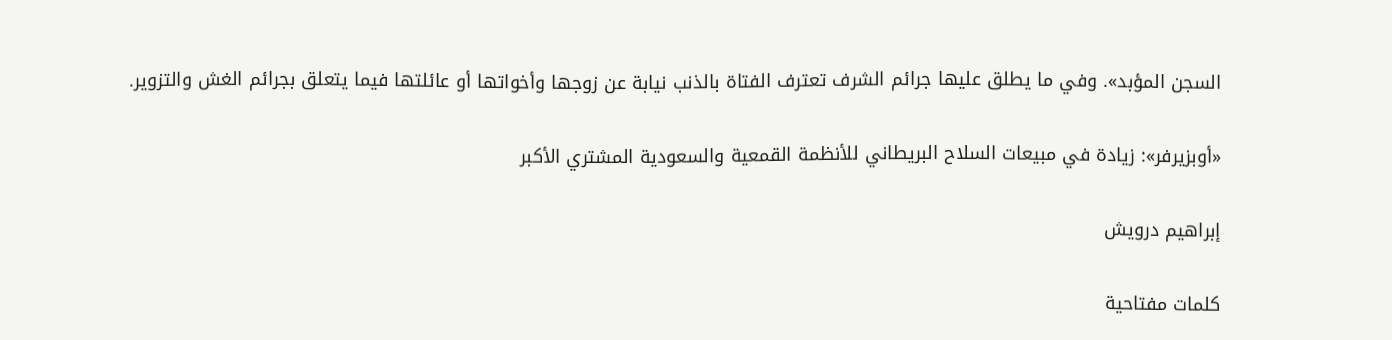السجن المؤبد». وفي ما يطلق عليها جرائم الشرف تعترف الفتاة بالذنب نيابة عن زوجها وأخواتها أو عائلتها فيما يتعلق بجرائم الغش والتزوير.

«أوبزيرفر»: زيادة في مبيعات السلاح البريطاني للأنظمة القمعية والسعودية المشتري الأكبر

إبراهيم درويش

كلمات مفتاحية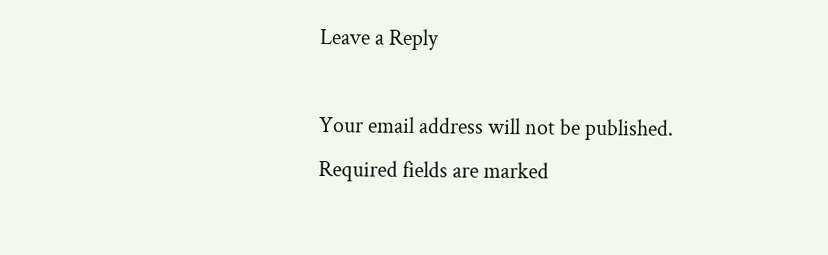Leave a Reply

Your email address will not be published. Required fields are marked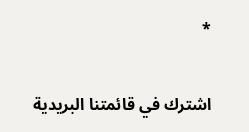*

اشترك في قائمتنا البريدية